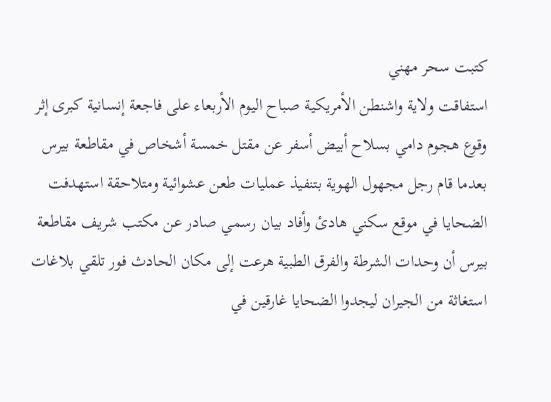كتبت سحر مهني
استفاقت ولاية واشنطن الأمريكية صباح اليوم الأربعاء على فاجعة إنسانية كبرى إثر وقوع هجوم دامي بسلاح أبيض أسفر عن مقتل خمسة أشخاص في مقاطعة بيرس بعدما قام رجل مجهول الهوية بتنفيذ عمليات طعن عشوائية ومتلاحقة استهدفت الضحايا في موقع سكني هادئ وأفاد بيان رسمي صادر عن مكتب شريف مقاطعة بيرس أن وحدات الشرطة والفرق الطبية هرعت إلى مكان الحادث فور تلقي بلاغات استغاثة من الجيران ليجدوا الضحايا غارقين في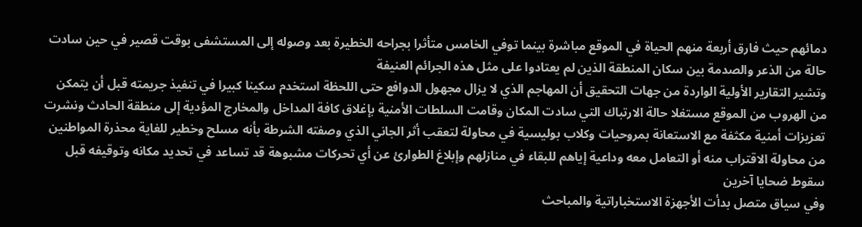دمائهم حيث فارق أربعة منهم الحياة في الموقع مباشرة بينما توفي الخامس متأثرا بجراحه الخطيرة بعد وصوله إلى المستشفى بوقت قصير في حين سادت حالة من الذعر والصدمة بين سكان المنطقة الذين لم يعتادوا على مثل هذه الجرائم العنيفة
وتشير التقارير الأولية الواردة من جهات التحقيق أن المهاجم الذي لا يزال مجهول الدوافع حتى اللحظة استخدم سكينا كبيرا في تنفيذ جريمته قبل أن يتمكن من الهروب من الموقع مستغلا حالة الارتباك التي سادت المكان وقامت السلطات الأمنية بإغلاق كافة المداخل والمخارج المؤدية إلى منطقة الحادث ونشرت تعزيزات أمنية مكثفة مع الاستعانة بمروحيات وكلاب بوليسية في محاولة لتعقب أثر الجاني الذي وصفته الشرطة بأنه مسلح وخطير للغاية محذرة المواطنين من محاولة الاقتراب منه أو التعامل معه وداعية إياهم للبقاء في منازلهم وإبلاغ الطوارئ عن أي تحركات مشبوهة قد تساعد في تحديد مكانه وتوقيفه قبل سقوط ضحايا آخرين
وفي سياق متصل بدأت الأجهزة الاستخباراتية والمباحث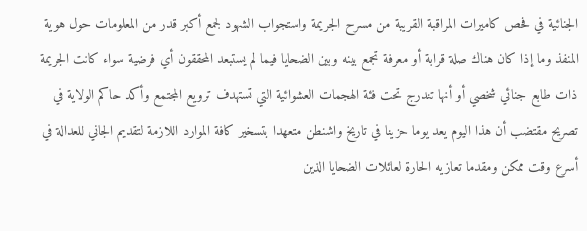الجنائية في فحص كاميرات المراقبة القريبة من مسرح الجريمة واستجواب الشهود لجمع أكبر قدر من المعلومات حول هوية المنفذ وما إذا كان هناك صلة قرابة أو معرفة تجمع بينه وبين الضحايا فيما لم يستبعد المحققون أي فرضية سواء كانت الجريمة ذات طابع جنائي شخصي أو أنها تندرج تحت فئة الهجمات العشوائية التي تستهدف ترويع المجتمع وأكد حاكم الولاية في تصريح مقتضب أن هذا اليوم يعد يوما حزينا في تاريخ واشنطن متعهدا بتسخير كافة الموارد اللازمة لتقديم الجاني للعدالة في أسرع وقت ممكن ومقدما تعازيه الحارة لعائلات الضحايا الذين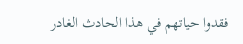فقدوا حياتهم في هذا الحادث الغادر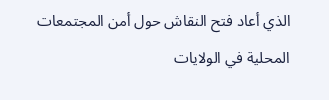الذي أعاد فتح النقاش حول أمن المجتمعات المحلية في الولايات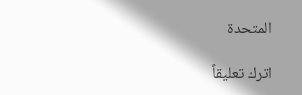المتحدة

اترك تعليقاً